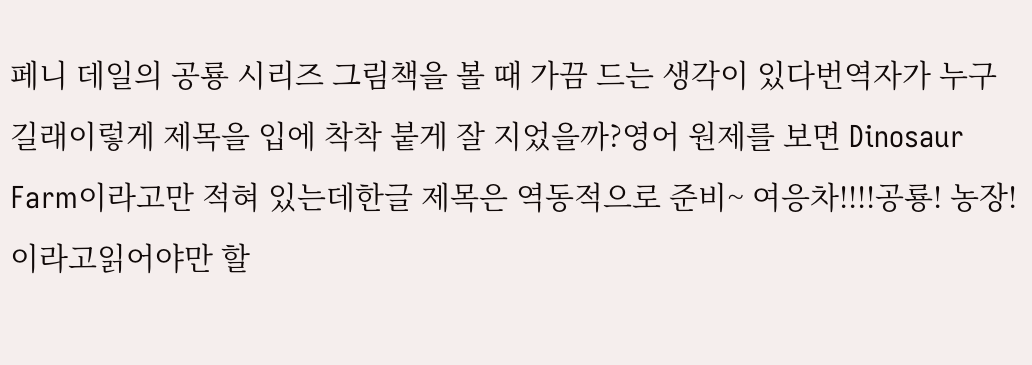페니 데일의 공룡 시리즈 그림책을 볼 때 가끔 드는 생각이 있다번역자가 누구 길래이렇게 제목을 입에 착착 붙게 잘 지었을까?영어 원제를 보면 Dinosaur Farm이라고만 적혀 있는데한글 제목은 역동적으로 준비~ 여응차!!!!공룡! 농장! 이라고읽어야만 할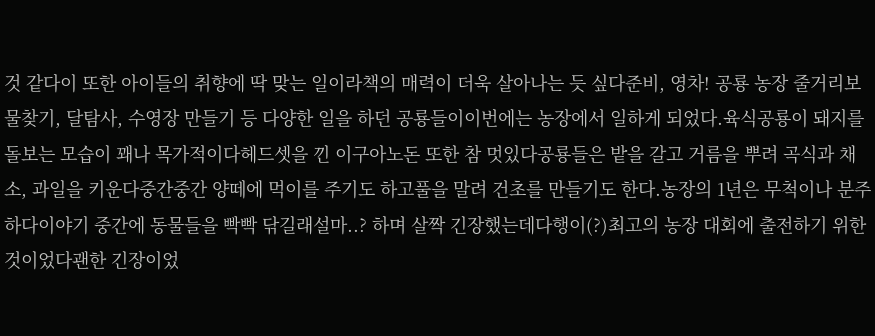것 같다이 또한 아이들의 취향에 딱 맞는 일이라책의 매력이 더욱 살아나는 듯 싶다준비, 영차! 공룡 농장 줄거리보물찾기, 달탐사, 수영장 만들기 등 다양한 일을 하던 공룡들이이번에는 농장에서 일하게 되었다.육식공룡이 돼지를 돌보는 모습이 꽤나 목가적이다헤드셋을 낀 이구아노돈 또한 참 멋있다공룡들은 밭을 갈고 거름을 뿌려 곡식과 채소, 과일을 키운다중간중간 양떼에 먹이를 주기도 하고풀을 말려 건초를 만들기도 한다.농장의 1년은 무척이나 분주하다이야기 중간에 동물들을 빡빡 닦길래설마..? 하며 살짝 긴장했는데다행이(?)최고의 농장 대회에 출전하기 위한 것이었다괜한 긴장이었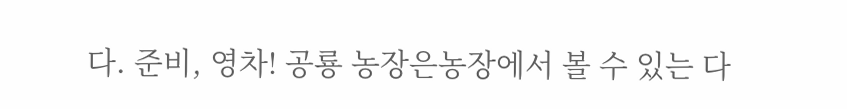다. 준비, 영차! 공룡 농장은농장에서 볼 수 있는 다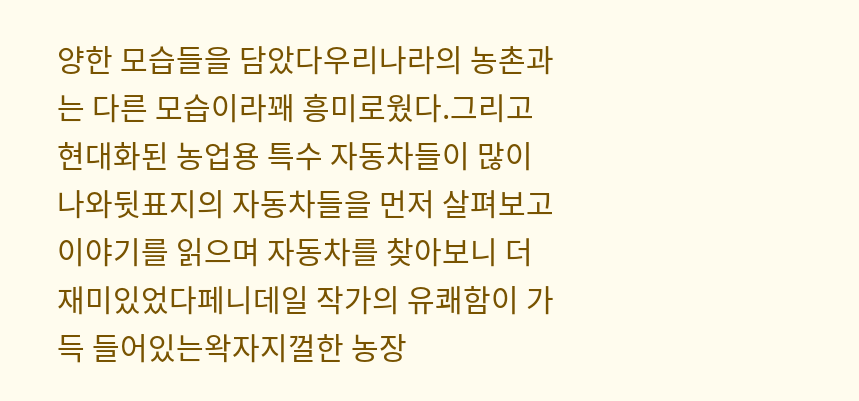양한 모습들을 담았다우리나라의 농촌과는 다른 모습이라꽤 흥미로웠다.그리고 현대화된 농업용 특수 자동차들이 많이 나와뒷표지의 자동차들을 먼저 살펴보고 이야기를 읽으며 자동차를 찾아보니 더 재미있었다페니데일 작가의 유쾌함이 가득 들어있는왁자지껄한 농장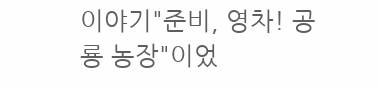이야기"준비, 영차! 공룡 농장"이었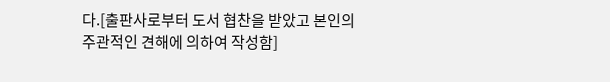다.[출판사로부터 도서 협찬을 받았고 본인의 주관적인 견해에 의하여 작성함]